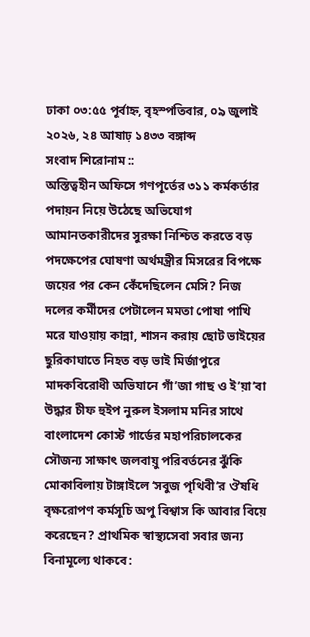ঢাকা ০৩:৫৫ পূর্বাহ্ন, বৃহস্পতিবার, ০৯ জুলাই ২০২৬, ২৪ আষাঢ় ১৪৩৩ বঙ্গাব্দ
সংবাদ শিরোনাম ::
অস্তিত্বহীন অফিসে গণপূর্তের ৩১১ কর্মকর্তার পদায়ন নিয়ে উঠেছে অভিযোগ আমানতকারীদের সুরক্ষা নিশ্চিত করতে বড় পদক্ষেপের ঘোষণা অর্থমন্ত্রীর মিসরের বিপক্ষে জয়ের পর কেন কেঁদেছিলেন মেসি? নিজ দলের কর্মীদের পেটালেন মমতা পোষা পাখি মরে যাওয়ায় কান্না, শাসন করায় ছোট ভাইয়ের ছুরিকাঘাতে নিহত বড় ভাই মির্জাপুরে মাদকবিরোধী অভিযানে গাঁ’জা গাছ ও ই’য়া’বা উদ্ধার চীফ হুইপ নুরুল ইসলাম মনির সাথে বাংলাদেশ কোস্ট গার্ডের মহাপরিচালকের সৌজন্য সাক্ষাৎ জলবায়ু পরিবর্তনের ঝুঁকি মোকাবিলায় টাঙ্গাইলে ‘সবুজ পৃথিবী’র ঔষধি বৃক্ষরোপণ কর্মসূচি অপু বিশ্বাস কি আবার বিয়ে করেছেন? প্রাথমিক স্বাস্থ্যসেবা সবার জন্য বিনামূল্যে থাকবে: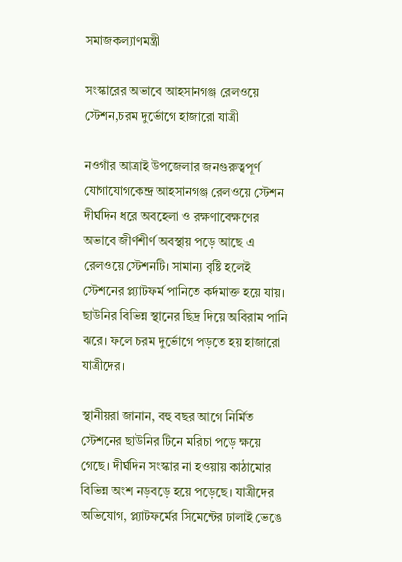সমাজকল্যাণমন্ত্রী

সংস্কারের অভাবে আহসানগঞ্জ রেলওয়ে স্টেশন,চরম দুর্ভোগে হাজারো যাত্রী

নওগাঁর আত্রাই উপজেলার জনগুরুত্বপূর্ণ যোগাযোগকেন্দ্র আহসানগঞ্জ রেলওয়ে স্টেশন দীর্ঘদিন ধরে অবহেলা ও রক্ষণাবেক্ষণের অভাবে জীর্ণশীর্ণ অবস্থায় পড়ে আছে এ রেলওয়ে স্টেশনটি। সামান্য বৃষ্টি হলেই স্টেশনের প্ল্যাটফর্ম পানিতে কর্দমাক্ত হয়ে যায়। ছাউনির বিভিন্ন স্থানের ছিদ্র দিয়ে অবিরাম পানি ঝরে। ফলে চরম দুর্ভোগে পড়তে হয় হাজারো যাত্রীদের।

স্থানীয়রা জানান, বহু বছর আগে নির্মিত স্টেশনের ছাউনির টিনে মরিচা পড়ে ক্ষয়ে গেছে। দীর্ঘদিন সংস্কার না হওয়ায় কাঠামোর বিভিন্ন অংশ নড়বড়ে হয়ে পড়েছে। যাত্রীদের অভিযোগ, প্ল্যাটফর্মের সিমেন্টের ঢালাই ভেঙে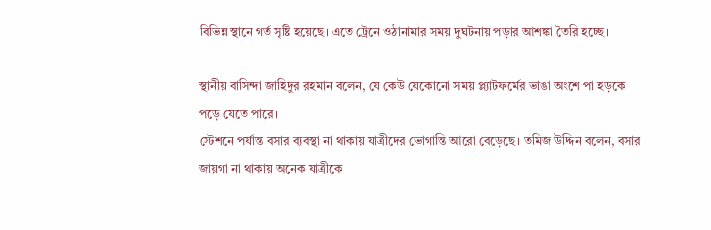বিভিন্ন স্থানে গর্ত সৃষ্টি হয়েছে। এতে ট্রেনে ওঠানামার সময় দুঘটনায় পড়ার আশঙ্কা তৈরি হচ্ছে।

স্থানীয় বাসিন্দা জাহিদুর রহমান বলেন, যে কেউ যেকোনো সময় প্ল‍্যাটফর্মের ভাঙা অংশে পা হড়কে পড়ে যেতে পারে।
স্টেশনে পর্যান্ত বসার ব্যবস্থা না থাকায় যাত্রীদের ভোগান্তি আরো বেড়েছে। তমিজ উদ্দিন বলেন, বসার জায়গা না থাকায় অনেক যাত্রীকে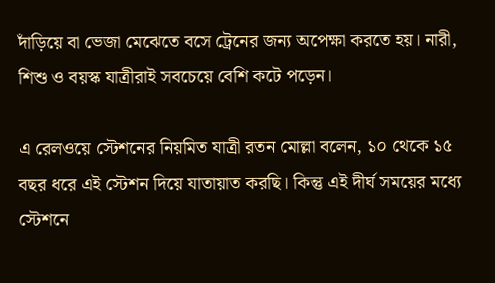দাঁড়িয়ে বা ভেজা মেঝেতে বসে ট্রেনের জন্য অপেক্ষা করতে হয়। নারী, শিশু ও বয়স্ক যাত্রীরাই সবচেয়ে বেশি কটে পড়েন।

এ রেলওয়ে স্টেশনের নিয়মিত যাত্রী রতন মোল্লা বলেন, ১০ থেকে ১৫ বছর ধরে এই স্টেশন দিয়ে যাতায়াত করছি। কিন্তু এই দীর্ঘ সময়ের মধ্যে স্টেশনে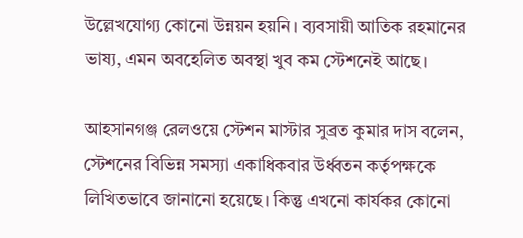উল্লেখযোগ্য কোনো উন্নয়ন হয়নি। ব্যবসায়ী আতিক রহমানের ভাষ্য, এমন অবহেলিত অবস্থা খুব কম স্টেশনেই আছে।

আহসানগঞ্জ রেলওয়ে স্টেশন মাস্টার সুব্রত কুমার দাস বলেন, স্টেশনের বিভিন্ন সমস্যা একাধিকবার উর্ধ্বতন কর্তৃপক্ষকে লিখিতভাবে জানানো হয়েছে। কিন্তু এখনো কার্যকর কোনো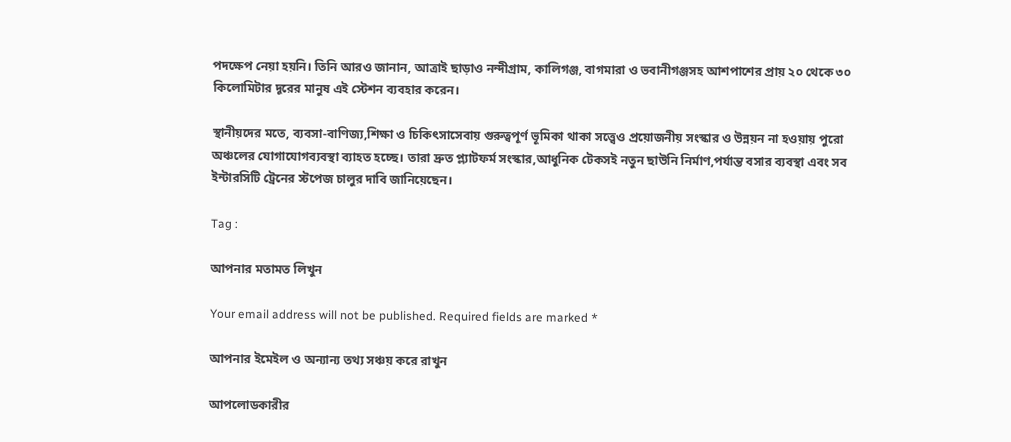পদক্ষেপ নেয়া হয়নি। তিনি আরও জানান, আত্রাই ছাড়াও নন্দীগ্রাম, কালিগঞ্জ, বাগমারা ও ভবানীগঞ্জসহ আশপাশের প্রায় ২০ থেকে ৩০ কিলোমিটার দূরের মানুষ এই স্টেশন ব্যবহার করেন।

স্থানীয়দের মতে, ব্যবসা-বাণিজ্য,শিক্ষা ও চিকিৎসাসেবায় গুরুত্বপূর্ণ ভূমিকা থাকা সত্ত্বেও প্রয়োজনীয় সংস্কার ও উন্নয়ন না হওয়ায় পুরো অঞ্চলের যোগাযোগব্যবস্থা ব্যাহত হচ্ছে। তারা দ্রুত প্ল্যাটফর্ম সংস্কার,আধুনিক টেকসই নতুন ছাউনি নির্মাণ,পর্যান্ত বসার ব্যবস্থা এবং সব ইন্টারসিটি ট্রেনের স্টপেজ চালুর দাবি জানিয়েছেন।

Tag :

আপনার মতামত লিখুন

Your email address will not be published. Required fields are marked *

আপনার ইমেইল ও অন্যান্য তথ্য সঞ্চয় করে রাখুন

আপলোডকারীর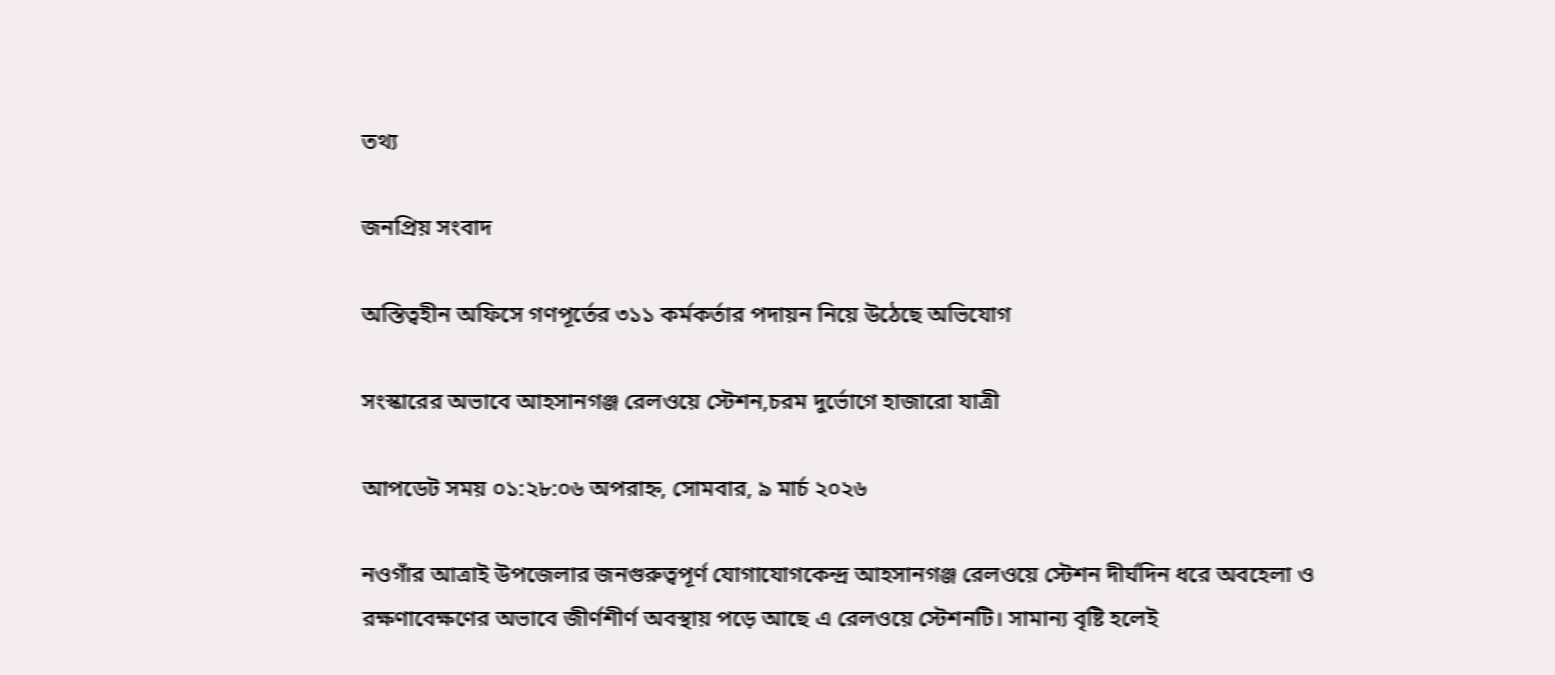তথ্য

জনপ্রিয় সংবাদ

অস্তিত্বহীন অফিসে গণপূর্তের ৩১১ কর্মকর্তার পদায়ন নিয়ে উঠেছে অভিযোগ

সংস্কারের অভাবে আহসানগঞ্জ রেলওয়ে স্টেশন,চরম দুর্ভোগে হাজারো যাত্রী

আপডেট সময় ০১:২৮:০৬ অপরাহ্ন, সোমবার, ৯ মার্চ ২০২৬

নওগাঁর আত্রাই উপজেলার জনগুরুত্বপূর্ণ যোগাযোগকেন্দ্র আহসানগঞ্জ রেলওয়ে স্টেশন দীর্ঘদিন ধরে অবহেলা ও রক্ষণাবেক্ষণের অভাবে জীর্ণশীর্ণ অবস্থায় পড়ে আছে এ রেলওয়ে স্টেশনটি। সামান্য বৃষ্টি হলেই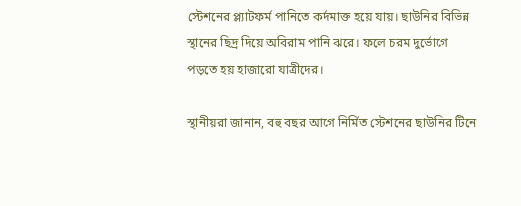স্টেশনের প্ল্যাটফর্ম পানিতে কর্দমাক্ত হয়ে যায়। ছাউনির বিভিন্ন স্থানের ছিদ্র দিয়ে অবিরাম পানি ঝরে। ফলে চরম দুর্ভোগে পড়তে হয় হাজারো যাত্রীদের।

স্থানীয়রা জানান, বহু বছর আগে নির্মিত স্টেশনের ছাউনির টিনে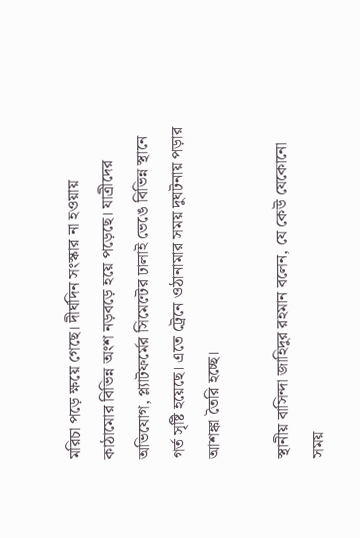মরিচা পড়ে ক্ষয়ে গেছে। দীর্ঘদিন সংস্কার না হওয়ায় কাঠামোর বিভিন্ন অংশ নড়বড়ে হয়ে পড়েছে। যাত্রীদের অভিযোগ, প্ল্যাটফর্মের সিমেন্টের ঢালাই ভেঙে বিভিন্ন স্থানে গর্ত সৃষ্টি হয়েছে। এতে ট্রেনে ওঠানামার সময় দুঘটনায় পড়ার আশঙ্কা তৈরি হচ্ছে।

স্থানীয় বাসিন্দা জাহিদুর রহমান বলেন, যে কেউ যেকোনো সময়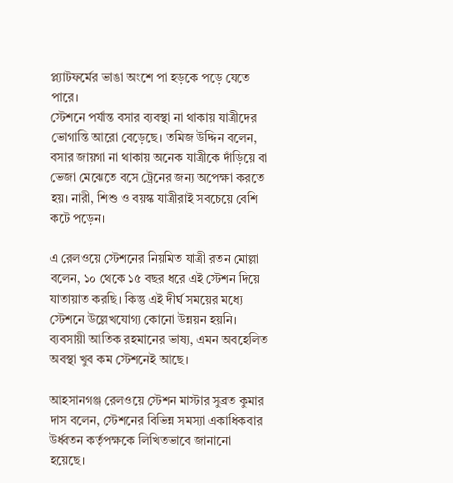প্ল‍্যাটফর্মের ভাঙা অংশে পা হড়কে পড়ে যেতে পারে।
স্টেশনে পর্যান্ত বসার ব্যবস্থা না থাকায় যাত্রীদের ভোগান্তি আরো বেড়েছে। তমিজ উদ্দিন বলেন, বসার জায়গা না থাকায় অনেক যাত্রীকে দাঁড়িয়ে বা ভেজা মেঝেতে বসে ট্রেনের জন্য অপেক্ষা করতে হয়। নারী, শিশু ও বয়স্ক যাত্রীরাই সবচেয়ে বেশি কটে পড়েন।

এ রেলওয়ে স্টেশনের নিয়মিত যাত্রী রতন মোল্লা বলেন, ১০ থেকে ১৫ বছর ধরে এই স্টেশন দিয়ে যাতায়াত করছি। কিন্তু এই দীর্ঘ সময়ের মধ্যে স্টেশনে উল্লেখযোগ্য কোনো উন্নয়ন হয়নি। ব্যবসায়ী আতিক রহমানের ভাষ্য, এমন অবহেলিত অবস্থা খুব কম স্টেশনেই আছে।

আহসানগঞ্জ রেলওয়ে স্টেশন মাস্টার সুব্রত কুমার দাস বলেন, স্টেশনের বিভিন্ন সমস্যা একাধিকবার উর্ধ্বতন কর্তৃপক্ষকে লিখিতভাবে জানানো হয়েছে।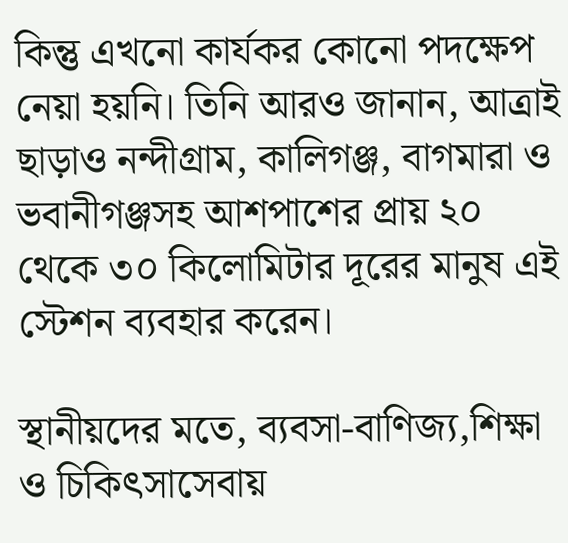কিন্তু এখনো কার্যকর কোনো পদক্ষেপ নেয়া হয়নি। তিনি আরও জানান, আত্রাই ছাড়াও নন্দীগ্রাম, কালিগঞ্জ, বাগমারা ও ভবানীগঞ্জসহ আশপাশের প্রায় ২০ থেকে ৩০ কিলোমিটার দূরের মানুষ এই স্টেশন ব্যবহার করেন।

স্থানীয়দের মতে, ব্যবসা-বাণিজ্য,শিক্ষা ও চিকিৎসাসেবায়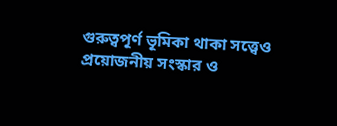গুরুত্বপূর্ণ ভূমিকা থাকা সত্ত্বেও প্রয়োজনীয় সংস্কার ও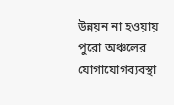উন্নয়ন না হওয়ায় পুরো অঞ্চলের যোগাযোগব্যবস্থা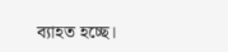ব্যাহত হচ্ছে।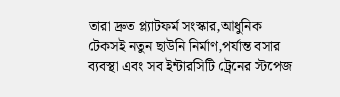তারা দ্রুত প্ল্যাটফর্ম সংস্কার,আধুনিক টেকসই নতুন ছাউনি নির্মাণ,পর্যান্ত বসার ব্যবস্থা এবং সব ইন্টারসিটি ট্রেনের স্টপেজ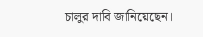চালুর দাবি জানিয়েছেন।